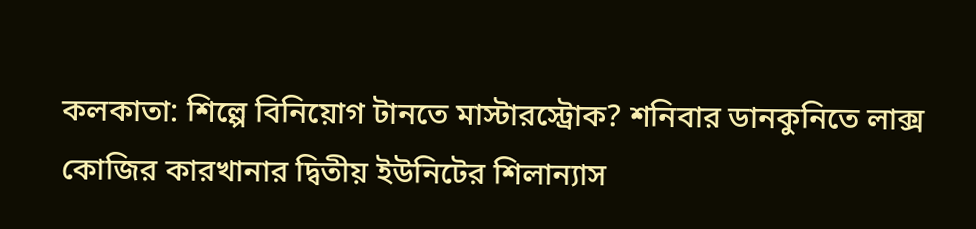কলকাতা: শিল্পে বিনিয়োগ টানতে মাস্টারস্ট্রোক? শনিবার ডানকুনিতে লাক্স কোজির কারখানার দ্বিতীয় ইউনিটের শিলান্যাস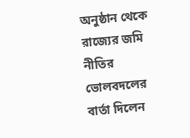অনুষ্ঠান থেকে রাজ্যের জমি নীতির ভোলবদলের বার্তা দিলেন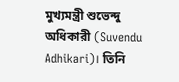মুখ্যমন্ত্রী শুভেন্দু অধিকারী (Suvendu Adhikari)। তিনি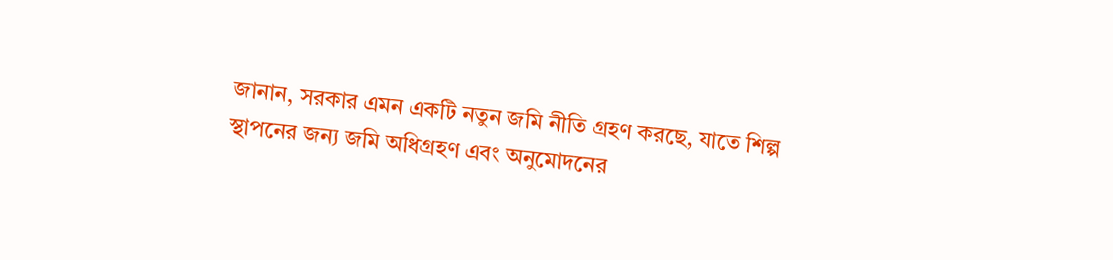জানান, সরকার এমন একটি নতুন জমি নীতি গ্রহণ করছে, যাতে শিল্প স্থাপনের জন্য জমি অধিগ্রহণ এবং অনুমোদনের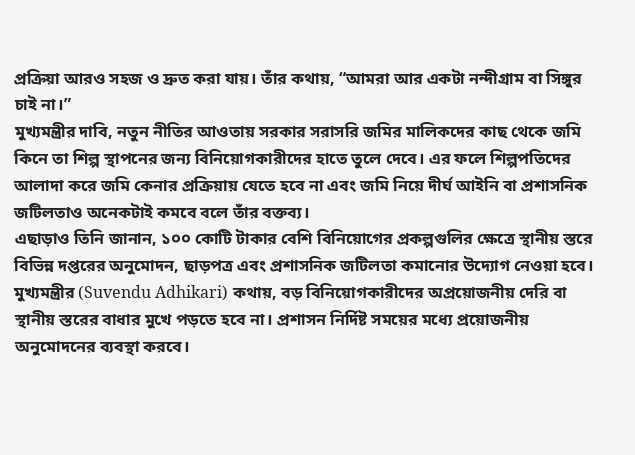প্রক্রিয়া আরও সহজ ও দ্রুত করা যায়। তাঁর কথায়, “আমরা আর একটা নন্দীগ্রাম বা সিঙ্গুর চাই না।”
মুখ্যমন্ত্রীর দাবি, নতুন নীতির আওতায় সরকার সরাসরি জমির মালিকদের কাছ থেকে জমি কিনে তা শিল্প স্থাপনের জন্য বিনিয়োগকারীদের হাতে তুলে দেবে। এর ফলে শিল্পপতিদের আলাদা করে জমি কেনার প্রক্রিয়ায় যেতে হবে না এবং জমি নিয়ে দীর্ঘ আইনি বা প্রশাসনিক জটিলতাও অনেকটাই কমবে বলে তাঁর বক্তব্য।
এছাড়াও তিনি জানান, ১০০ কোটি টাকার বেশি বিনিয়োগের প্রকল্পগুলির ক্ষেত্রে স্থানীয় স্তরে বিভিন্ন দপ্তরের অনুমোদন, ছাড়পত্র এবং প্রশাসনিক জটিলতা কমানোর উদ্যোগ নেওয়া হবে। মুখ্যমন্ত্রীর (Suvendu Adhikari) কথায়, বড় বিনিয়োগকারীদের অপ্রয়োজনীয় দেরি বা স্থানীয় স্তরের বাধার মুখে পড়তে হবে না। প্রশাসন নির্দিষ্ট সময়ের মধ্যে প্রয়োজনীয় অনুমোদনের ব্যবস্থা করবে।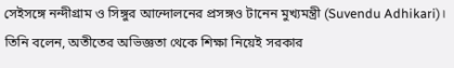সেইসঙ্গে নন্দীগ্রাম ও সিঙ্গুর আন্দোলনের প্রসঙ্গও টানেন মুখ্যমন্ত্রী (Suvendu Adhikari)। তিনি বলেন, অতীতের অভিজ্ঞতা থেকে শিক্ষা নিয়েই সরকার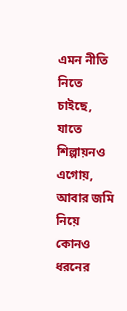এমন নীতি নিতে চাইছে, যাতে শিল্পায়নও এগোয়, আবার জমি নিয়ে কোনও ধরনের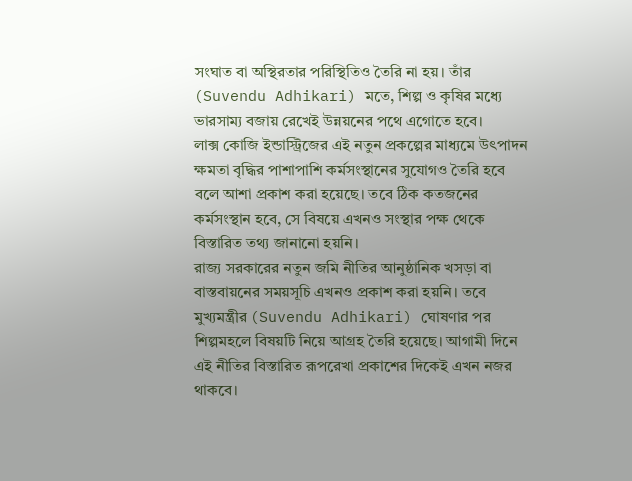সংঘাত বা অস্থিরতার পরিস্থিতিও তৈরি না হয়। তাঁর (Suvendu Adhikari) মতে, শিল্প ও কৃষির মধ্যে ভারসাম্য বজায় রেখেই উন্নয়নের পথে এগোতে হবে।
লাক্স কোজি ইন্ডাস্ট্রিজের এই নতুন প্রকল্পের মাধ্যমে উৎপাদন ক্ষমতা বৃদ্ধির পাশাপাশি কর্মসংস্থানের সুযোগও তৈরি হবে বলে আশা প্রকাশ করা হয়েছে। তবে ঠিক কতজনের কর্মসংস্থান হবে, সে বিষয়ে এখনও সংস্থার পক্ষ থেকে বিস্তারিত তথ্য জানানো হয়নি।
রাজ্য সরকারের নতুন জমি নীতির আনুষ্ঠানিক খসড়া বা বাস্তবায়নের সময়সূচি এখনও প্রকাশ করা হয়নি। তবে মুখ্যমন্ত্রীর (Suvendu Adhikari) ঘোষণার পর শিল্পমহলে বিষয়টি নিয়ে আগ্রহ তৈরি হয়েছে। আগামী দিনে এই নীতির বিস্তারিত রূপরেখা প্রকাশের দিকেই এখন নজর থাকবে।